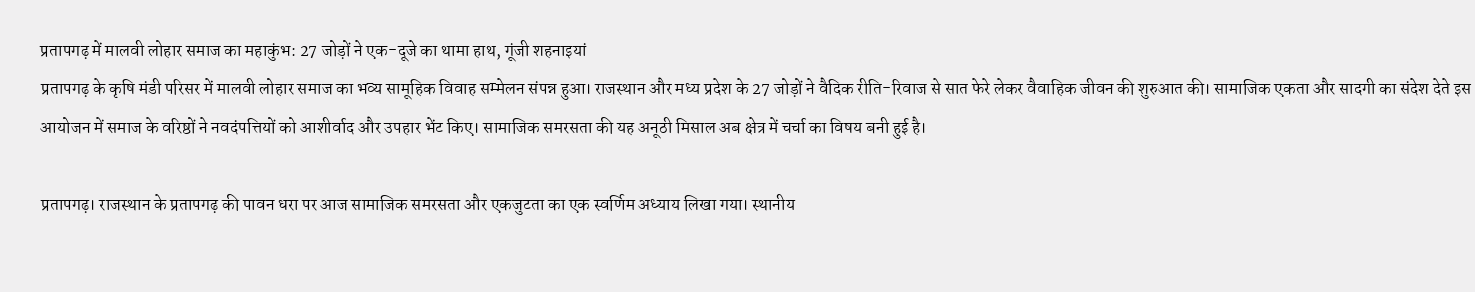प्रतापगढ़ में मालवी लोहार समाज का महाकुंभ: 27 जोड़ों ने एक-दूजे का थामा हाथ, गूंजी शहनाइयां
प्रतापगढ़ के कृषि मंडी परिसर में मालवी लोहार समाज का भव्य सामूहिक विवाह सम्मेलन संपन्न हुआ। राजस्थान और मध्य प्रदेश के 27 जोड़ों ने वैदिक रीति-रिवाज से सात फेरे लेकर वैवाहिक जीवन की शुरुआत की। सामाजिक एकता और सादगी का संदेश देते इस आयोजन में समाज के वरिष्ठों ने नवदंपत्तियों को आशीर्वाद और उपहार भेंट किए। सामाजिक समरसता की यह अनूठी मिसाल अब क्षेत्र में चर्चा का विषय बनी हुई है।

प्रतापगढ़। राजस्थान के प्रतापगढ़ की पावन धरा पर आज सामाजिक समरसता और एकजुटता का एक स्वर्णिम अध्याय लिखा गया। स्थानीय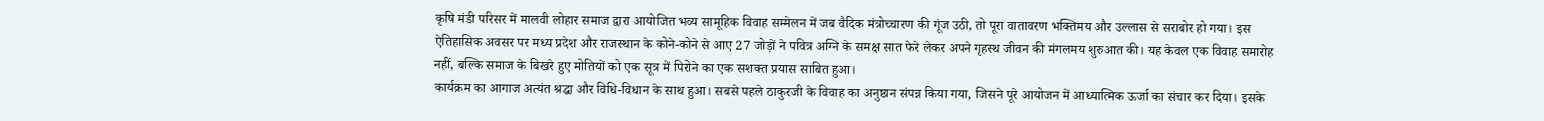कृषि मंडी परिसर में मालवी लोहार समाज द्वारा आयोजित भव्य सामूहिक विवाह सम्मेलन में जब वैदिक मंत्रोच्चारण की गूंज उठी, तो पूरा वातावरण भक्तिमय और उल्लास से सराबोर हो गया। इस ऐतिहासिक अवसर पर मध्य प्रदेश और राजस्थान के कोने-कोने से आए 27 जोड़ों ने पवित्र अग्नि के समक्ष सात फेरे लेकर अपने गृहस्थ जीवन की मंगलमय शुरुआत की। यह केवल एक विवाह समारोह नहीं, बल्कि समाज के बिखरे हुए मोतियों को एक सूत्र में पिरोने का एक सशक्त प्रयास साबित हुआ।
कार्यक्रम का आगाज अत्यंत श्रद्धा और विधि-विधान के साथ हुआ। सबसे पहले ठाकुरजी के विवाह का अनुष्ठान संपन्न किया गया, जिसने पूरे आयोजन में आध्यात्मिक ऊर्जा का संचार कर दिया। इसके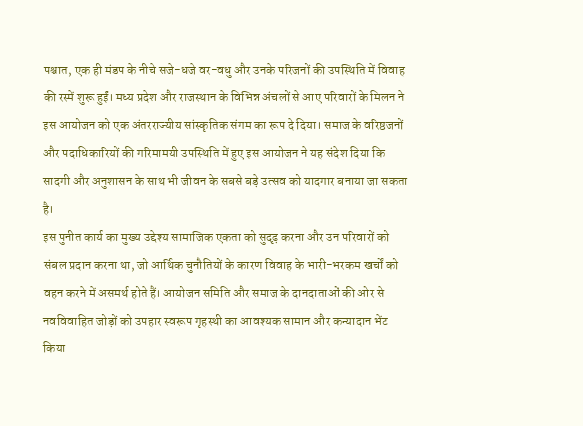पश्चात, एक ही मंडप के नीचे सजे-धजे वर-वधु और उनके परिजनों की उपस्थिति में विवाह की रस्में शुरू हुईं। मध्य प्रदेश और राजस्थान के विभिन्न अंचलों से आए परिवारों के मिलन ने इस आयोजन को एक अंतरराज्यीय सांस्कृतिक संगम का रूप दे दिया। समाज के वरिष्ठजनों और पदाधिकारियों की गरिमामयी उपस्थिति में हुए इस आयोजन ने यह संदेश दिया कि सादगी और अनुशासन के साथ भी जीवन के सबसे बड़े उत्सव को यादगार बनाया जा सकता है।
इस पुनीत कार्य का मुख्य उद्देश्य सामाजिक एकता को सुदृढ़ करना और उन परिवारों को संबल प्रदान करना था, जो आर्थिक चुनौतियों के कारण विवाह के भारी-भरकम खर्चों को वहन करने में असमर्थ होते हैं। आयोजन समिति और समाज के दानदाताओं की ओर से नवविवाहित जोड़ों को उपहार स्वरूप गृहस्थी का आवश्यक सामान और कन्यादान भेंट किया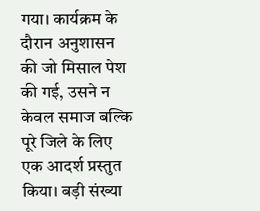गया। कार्यक्रम के दौरान अनुशासन की जो मिसाल पेश की गई, उसने न केवल समाज बल्कि पूरे जिले के लिए एक आदर्श प्रस्तुत किया। बड़ी संख्या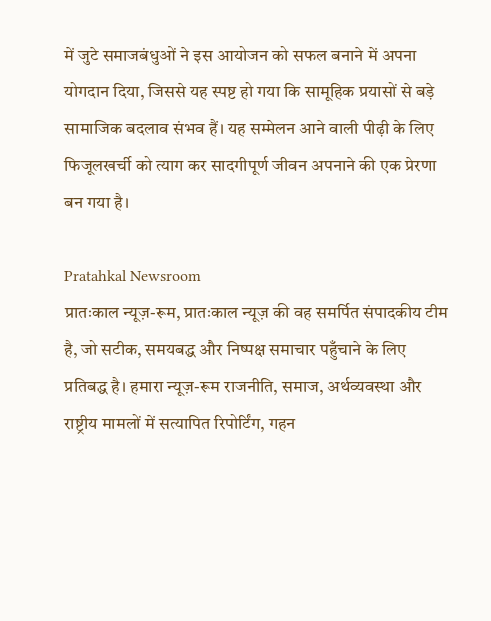में जुटे समाजबंधुओं ने इस आयोजन को सफल बनाने में अपना योगदान दिया, जिससे यह स्पष्ट हो गया कि सामूहिक प्रयासों से बड़े सामाजिक बदलाव संभव हैं। यह सम्मेलन आने वाली पीढ़ी के लिए फिजूलखर्ची को त्याग कर सादगीपूर्ण जीवन अपनाने की एक प्रेरणा बन गया है।

Pratahkal Newsroom
प्रातःकाल न्यूज़-रूम, प्रातःकाल न्यूज़ की वह समर्पित संपादकीय टीम है, जो सटीक, समयबद्ध और निष्पक्ष समाचार पहुँचाने के लिए प्रतिबद्ध है। हमारा न्यूज़-रूम राजनीति, समाज, अर्थव्यवस्था और राष्ट्रीय मामलों में सत्यापित रिपोर्टिंग, गहन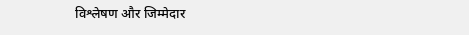विश्लेषण और जिम्मेदार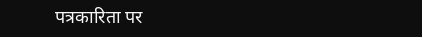पत्रकारिता पर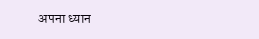अपना ध्यान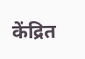केंद्रित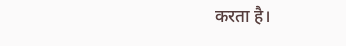करता है।